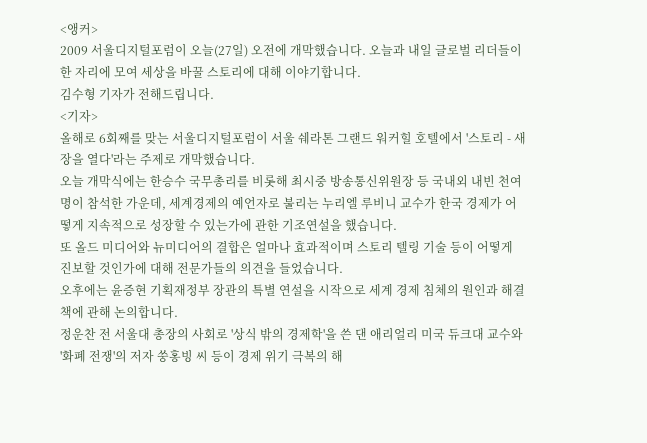<앵커>
2009 서울디지털포럼이 오늘(27일) 오전에 개막했습니다. 오늘과 내일 글로벌 리더들이 한 자리에 모여 세상을 바꿀 스토리에 대해 이야기합니다.
김수형 기자가 전해드립니다.
<기자>
올해로 6회째를 맞는 서울디지털포럼이 서울 쉐라톤 그랜드 워커힐 호텔에서 '스토리 - 새장을 열다'라는 주제로 개막했습니다.
오늘 개막식에는 한승수 국무총리를 비롯해 최시중 방송통신위원장 등 국내외 내빈 천여 명이 참석한 가운데, 세계경제의 예언자로 불리는 누리엘 루비니 교수가 한국 경제가 어떻게 지속적으로 성장할 수 있는가에 관한 기조연설을 했습니다.
또 올드 미디어와 뉴미디어의 결합은 얼마나 효과적이며 스토리 텔링 기술 등이 어떻게 진보할 것인가에 대해 전문가들의 의견을 들었습니다.
오후에는 윤증현 기획재정부 장관의 특별 연설을 시작으로 세계 경제 침체의 원인과 해결책에 관해 논의합니다.
정운찬 전 서울대 총장의 사회로 '상식 밖의 경제학'을 쓴 댄 애리얼리 미국 듀크대 교수와 '화폐 전쟁'의 저자 쑹홍빙 씨 등이 경제 위기 극복의 해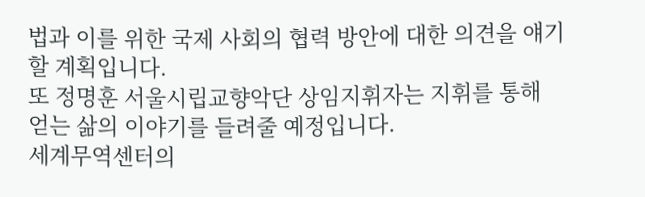법과 이를 위한 국제 사회의 협력 방안에 대한 의견을 얘기할 계획입니다.
또 정명훈 서울시립교향악단 상임지휘자는 지휘를 통해 얻는 삶의 이야기를 들려줄 예정입니다.
세계무역센터의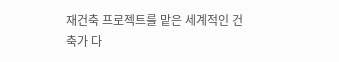재건축 프로젝트를 맡은 세계적인 건축가 다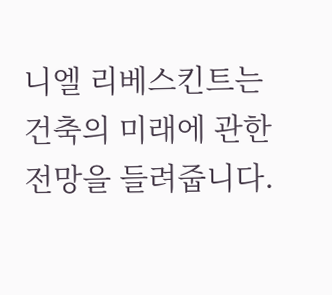니엘 리베스킨트는 건축의 미래에 관한 전망을 들려줍니다.